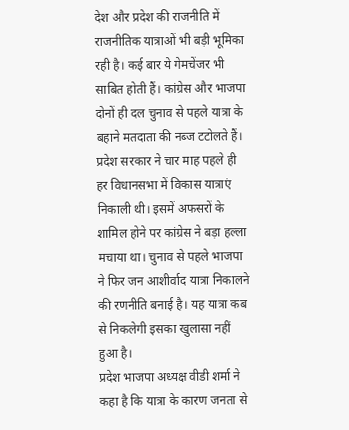देश और प्रदेश की राजनीति में राजनीतिक यात्राओं भी बड़ी भूमिका रही है। कई बार ये गेमचेंजर भी साबित होती हैं। कांग्रेस और भाजपा दोनों ही दल चुनाव से पहले यात्रा के बहाने मतदाता की नब्ज टटोलते हैं। प्रदेश सरकार ने चार माह पहले ही हर विधानसभा में विकास यात्राएं निकाली थी। इसमें अफसरों के शामिल होने पर कांग्रेस ने बड़ा हल्ला मचाया था। चुनाव से पहले भाजपा ने फिर जन आशीर्वाद यात्रा निकालने की रणनीति बनाई है। यह यात्रा कब से निकलेगी इसका खुलासा नहीं हुआ है।
प्रदेश भाजपा अध्यक्ष वीडी शर्मा ने कहा है कि यात्रा के कारण जनता से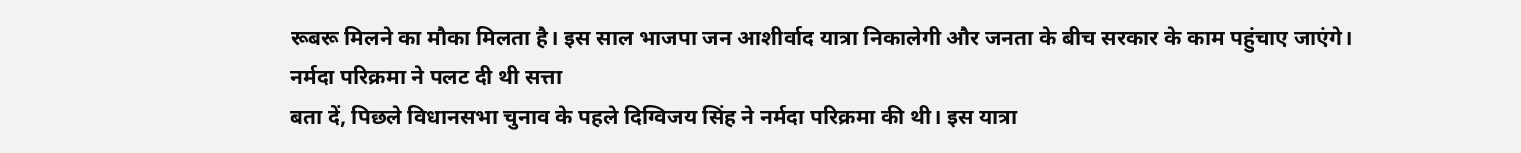रूबरू मिलने का मौका मिलता है। इस साल भाजपा जन आशीर्वाद यात्रा निकालेगी और जनता के बीच सरकार के काम पहुंचाए जाएंगे।
नर्मदा परिक्रमा ने पलट दी थी सत्ता
बता दें, पिछले विधानसभा चुनाव के पहले दिग्विजय सिंह ने नर्मदा परिक्रमा की थी। इस यात्रा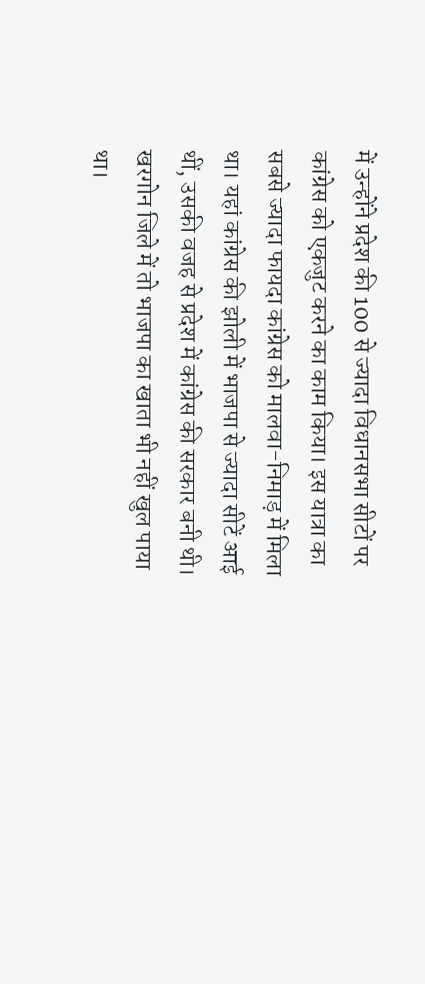में उन्होंने प्रदेश की 100 से ज्यादा विधानसभा सीटों पर कांग्रेस को एकजुट करने का काम किया। इस यात्रा का सबसे ज्यादा फायदा कांग्रेस को मालवा-निमाड़ में मिला था। यहां कांग्रेस की झोली में भाजपा से ज्यादा सीटें आई थीं, उसकी वजह से प्रदेश में कांग्रेस की सरकार बनी थी। खरगोन जिले में तो भाजपा का खाता भी नहीं खुल पाया था।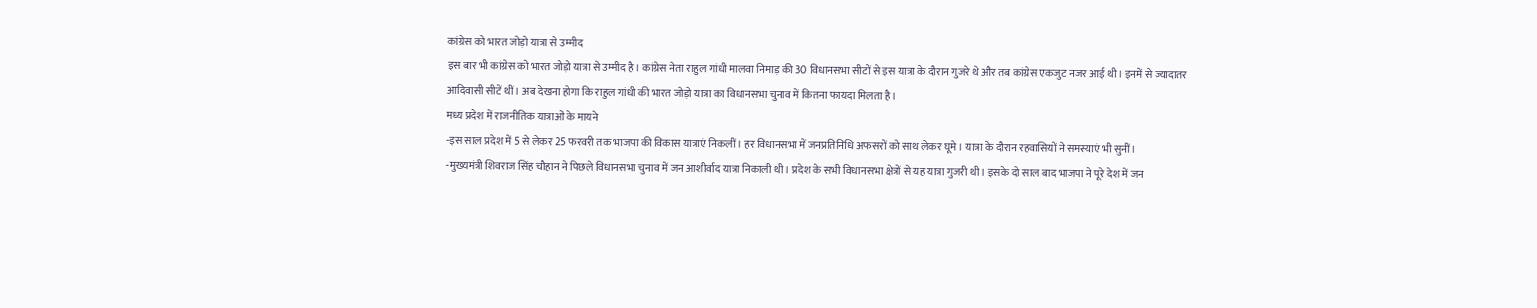कांग्रेस को भारत जोड़ो यात्रा से उम्मीद
इस बार भी कांग्रेस को भारत जोड़ो यात्रा से उम्मीद है। कांग्रेस नेता राहुल गांधी मालवा निमाड़ की 30 विधानसभा सीटों से इस यात्रा के दौरान गुजरे थे और तब कांग्रेस एकजुट नजर आई थी। इनमें से ज्यादातर आदिवासी सीटें थीं। अब देखना होगा कि राहुल गांधी की भारत जोड़ो यात्रा का विधानसभा चुनाव में कितना फायदा मिलता है।
मध्य प्रदेश में राजनीतिक यात्राओं के मायने
-इस साल प्रदेश में 5 से लेकर 25 फरवरी तक भाजपा की विकास यात्राएं निकलीं। हर विधानसभा में जनप्रतिनिधि अफसरों को साथ लेकर घूमे। यात्रा के दौरान रहवासियों ने समस्याएं भी सुनीं।
-मुख्यमंत्री शिवराज सिंह चौहान ने पिछले विधानसभा चुनाव में जन आशीर्वाद यात्रा निकाली थी। प्रदेश के सभी विधानसभा क्षेत्रों से यह यात्रा गुजरी थी। इसके दो साल बाद भाजपा ने पूरे देश में जन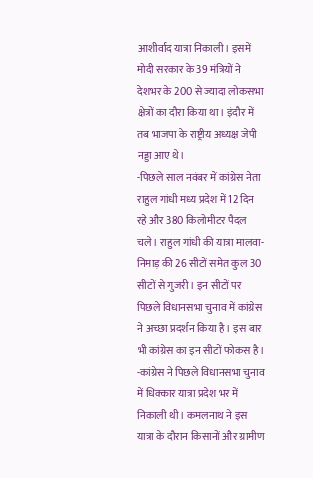आशीर्वाद यात्रा निकाली। इसमें मोदी सरकार के 39 मंत्रियों ने देशभर के 200 से ज्यादा लोकसभा क्षेत्रों का दौरा किया था। इंदौर में तब भाजपा के राष्ट्रीय अध्यक्ष जेपी नड्डा आए थे।
-पिछले साल नवंबर में कांग्रेस नेता राहुल गांधी मध्य प्रदेश में 12 दिन रहे और 380 किलोमीटर पैदल चले। राहुल गांधी की यात्रा मालवा-निमाड़ की 26 सीटों समेत कुल 30 सीटों से गुजरी। इन सीटों पर पिछले विधानसभा चुनाव में कांग्रेस ने अच्छा प्रदर्शन किया है। इस बार भी कांग्रेस का इन सीटों फोकस है।
-कांग्रेस ने पिछले विधानसभा चुनाव में धिक्कार यात्रा प्रदेश भर में निकाली थी। कमलनाथ ने इस यात्रा के दौरान किसानों और ग्रामीण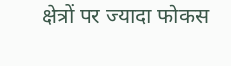क्षेत्रों पर ज्यादा फोकस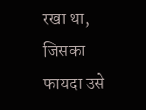रखा था, जिसका फायदा उसे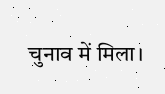चुनाव में मिला।